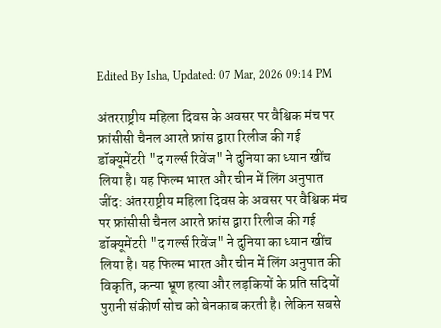Edited By Isha, Updated: 07 Mar, 2026 09:14 PM

अंतरराष्ट्रीय महिला दिवस के अवसर पर वैश्विक मंच पर फ्रांसीसी चैनल आरते फ्रांस द्वारा रिलीज की गई डॉक्यूमेंटरी "द गर्ल्स रिवेंज" ने दुनिया का ध्यान खींच लिया है। यह फिल्म भारत और चीन में लिंग अनुपात
जींद: अंतरराष्ट्रीय महिला दिवस के अवसर पर वैश्विक मंच पर फ्रांसीसी चैनल आरते फ्रांस द्वारा रिलीज की गई डॉक्यूमेंटरी "द गर्ल्स रिवेंज" ने दुनिया का ध्यान खींच लिया है। यह फिल्म भारत और चीन में लिंग अनुपात की विकृति, कन्या भ्रूण हत्या और लड़कियों के प्रति सदियों पुरानी संकीर्ण सोच को बेनकाब करती है। लेकिन सबसे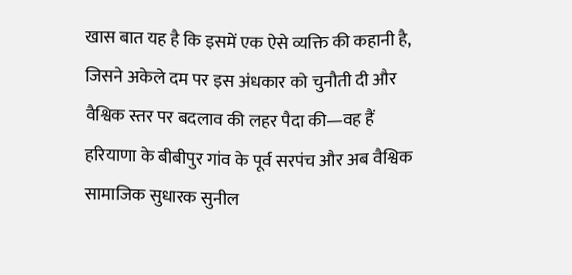खास बात यह है कि इसमें एक ऐसे व्यक्ति की कहानी है, जिसने अकेले दम पर इस अंधकार को चुनौती दी और वैश्विक स्तर पर बदलाव की लहर पैदा की—वह हैं हरियाणा के बीबीपुर गांव के पूर्व सरपंच और अब वैश्विक सामाजिक सुधारक सुनील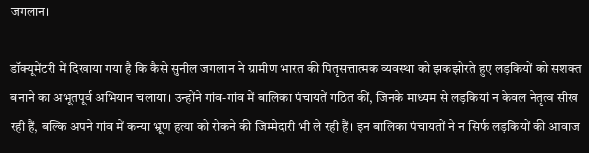जगलान।

डॉक्यूमेंटरी में दिखाया गया है कि कैसे सुनील जगलान ने ग्रामीण भारत की पितृसत्तात्मक व्यवस्था को झकझोरते हुए लड़कियों को सशक्त बनाने का अभूतपूर्व अभियान चलाया। उन्होंने गांव-गांव में बालिका पंचायतें गठित कीं, जिनके माध्यम से लड़कियां न केवल नेतृत्व सीख रही हैं, बल्कि अपने गांव में कन्या भ्रूण हत्या को रोकने की जिम्मेदारी भी ले रही हैं। इन बालिका पंचायतों ने न सिर्फ लड़कियों की आवाज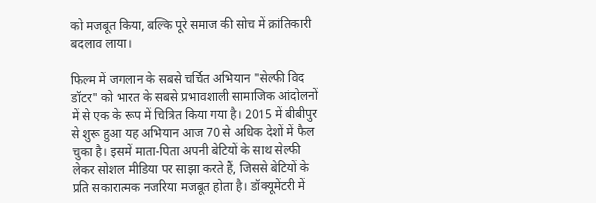को मजबूत किया, बल्कि पूरे समाज की सोच में क्रांतिकारी बदलाव लाया।

फिल्म में जगलान के सबसे चर्चित अभियान "सेल्फी विद डॉटर" को भारत के सबसे प्रभावशाली सामाजिक आंदोलनों में से एक के रूप में चित्रित किया गया है। 2015 में बीबीपुर से शुरू हुआ यह अभियान आज 70 से अधिक देशों में फैल चुका है। इसमें माता-पिता अपनी बेटियों के साथ सेल्फी लेकर सोशल मीडिया पर साझा करते हैं, जिससे बेटियों के प्रति सकारात्मक नजरिया मजबूत होता है। डॉक्यूमेंटरी में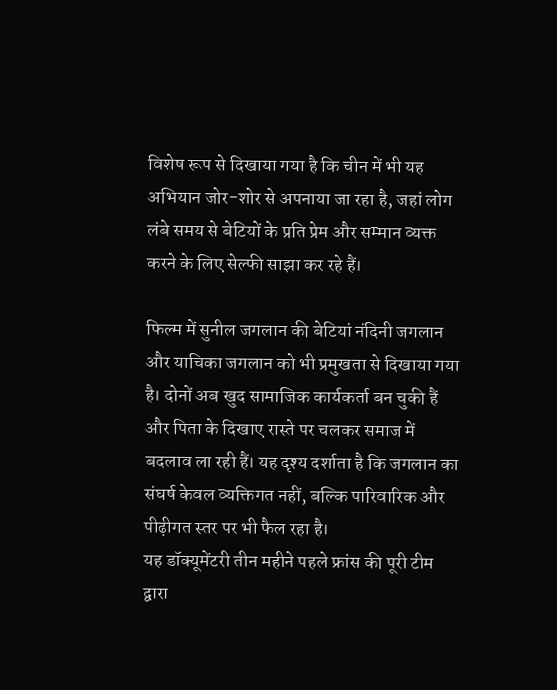विशेष रूप से दिखाया गया है कि चीन में भी यह अभियान जोर-शोर से अपनाया जा रहा है, जहां लोग लंबे समय से बेटियों के प्रति प्रेम और सम्मान व्यक्त करने के लिए सेल्फी साझा कर रहे हैं।

फिल्म में सुनील जगलान की बेटियां नंदिनी जगलान और याचिका जगलान को भी प्रमुखता से दिखाया गया है। दोनों अब खुद सामाजिक कार्यकर्ता बन चुकी हैं और पिता के दिखाए रास्ते पर चलकर समाज में बदलाव ला रही हैं। यह दृश्य दर्शाता है कि जगलान का संघर्ष केवल व्यक्तिगत नहीं, बल्कि पारिवारिक और पीढ़ीगत स्तर पर भी फैल रहा है।
यह डॉक्यूमेंटरी तीन महीने पहले फ्रांस की पूरी टीम द्वारा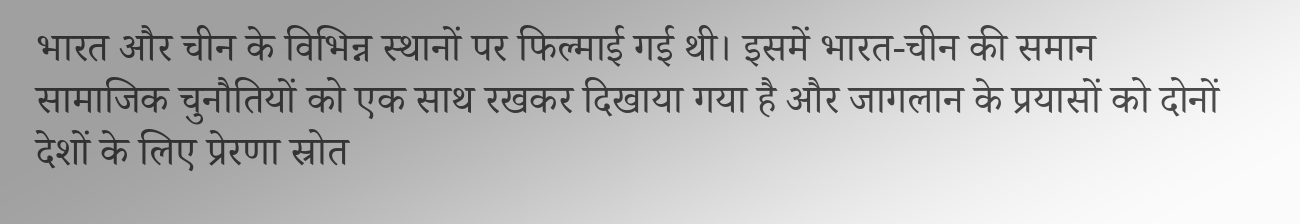भारत और चीन के विभिन्न स्थानों पर फिल्माई गई थी। इसमें भारत-चीन की समान सामाजिक चुनौतियों को एक साथ रखकर दिखाया गया है और जागलान के प्रयासों को दोनों देशों के लिए प्रेरणा स्रोत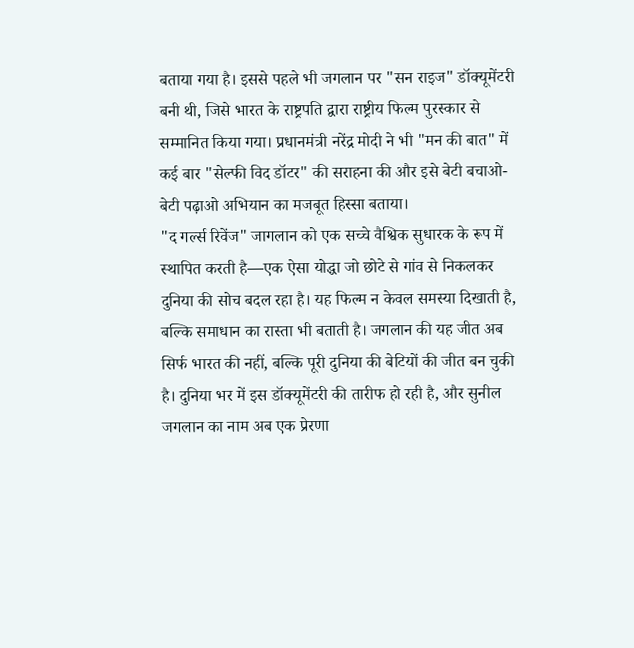बताया गया है। इससे पहले भी जगलान पर "सन राइज" डॉक्यूमेंटरी बनी थी, जिसे भारत के राष्ट्रपति द्वारा राष्ट्रीय फिल्म पुरस्कार से सम्मानित किया गया। प्रधानमंत्री नरेंद्र मोदी ने भी "मन की बात" में कई बार "सेल्फी विद डॉटर" की सराहना की और इसे बेटी बचाओ-बेटी पढ़ाओ अभियान का मजबूत हिस्सा बताया।
"द गर्ल्स रिवेंज" जागलान को एक सच्चे वैश्विक सुधारक के रूप में स्थापित करती है—एक ऐसा योद्धा जो छोटे से गांव से निकलकर दुनिया की सोच बदल रहा है। यह फिल्म न केवल समस्या दिखाती है, बल्कि समाधान का रास्ता भी बताती है। जगलान की यह जीत अब सिर्फ भारत की नहीं, बल्कि पूरी दुनिया की बेटियों की जीत बन चुकी है। दुनिया भर में इस डॉक्यूमेंटरी की तारीफ हो रही है, और सुनील जगलान का नाम अब एक प्रेरणा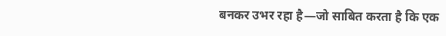बनकर उभर रहा है—जो साबित करता है कि एक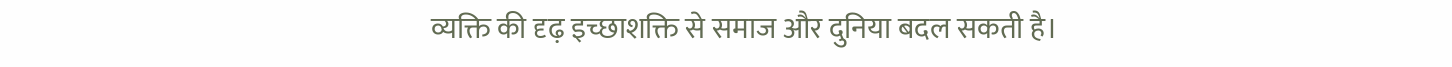व्यक्ति की दृढ़ इच्छाशक्ति से समाज और दुनिया बदल सकती है।